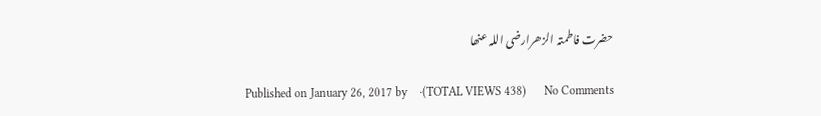حضرت فاطمتہ الزھرارضی اللہ عنھا

Published on January 26, 2017 by    ·(TOTAL VIEWS 438)      No Comments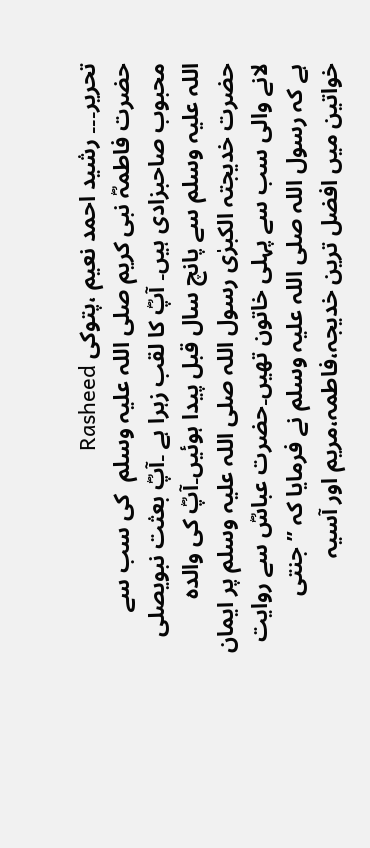تحریر۔۔۔ رشید احمد نعیم ،پتوکی Rasheed
حضرت فاطمہؓ نبی کریم صلی اللہ علیہ وسلم  کی سب سے محبوب صاحبزادی ہیں۔ آپؓ کا لقب زہرا ہے ۔آپؓ بعثت نبویصلی اللہ علیہ وسلم سے پانچ سال قبل پیدا ہوئیں۔آپؓ کی والدہ حضرت خدیجتہ الکبرٰی رسول اللہ صلی اللہ علیہ وسلم پر ایمان لانے والی سب سے پہلی خاتون تھیں۔حضرت عباسؓ سے روایت ہے کہ رسول اللہ صلی اللہ علیہ وسلم نے فرمایا کہ ’’جنتی خواتین میں افضل ترین خدیجہ،فاطمہ،مریم اور آسیہ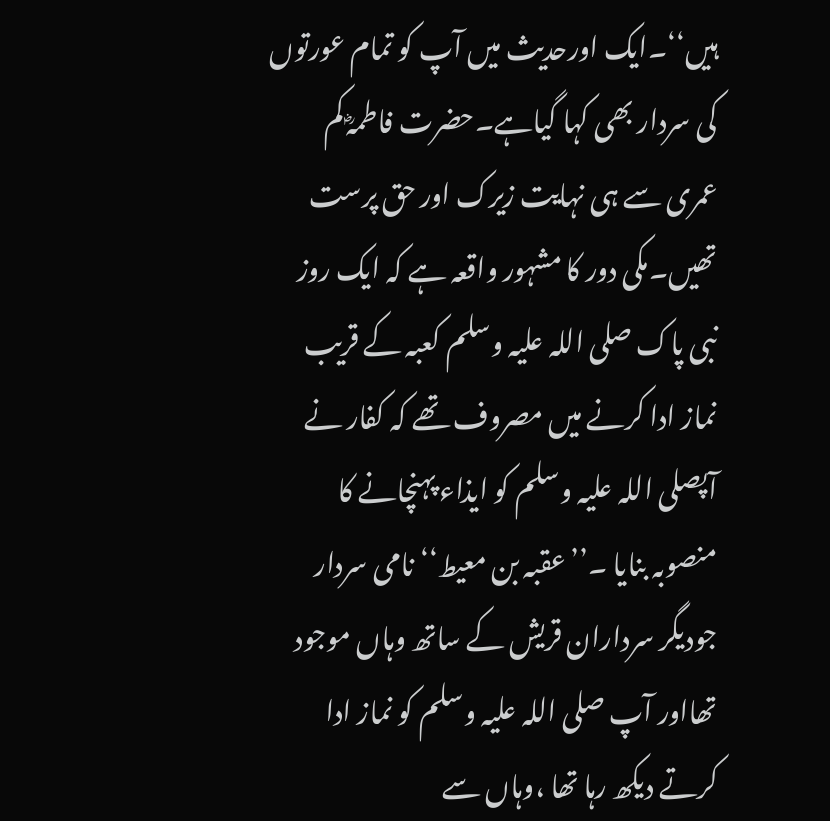ہیں‘‘۔ایک اورحدیث میں آپ کو تمام عورتوں کی سردار بھی کہا گیاہے۔حضرت فاطمہؓ کم عمری سے ہی نہایت زیرک اور حق پرست تھیں۔مکی دور کا مشہور واقعہ ہے کہ ایک روز نبی پاک صلی اللہ علیہ وسلم کعبہ کے قریب نماز ادا کرنے میں مصروف تھے کہ کفار نے آپصلی اللہ علیہ وسلم کو ایذاء پہنچانے کا منصوبہ بنایا ۔’’عقبہ بن معیط‘‘نامی سردار جودیگر سرداران قریش کے ساتھ وہاں موجود تھااور آپ صلی اللہ علیہ وسلم کو نماز ادا کرتے دیکھ رہا تھا ،وہاں سے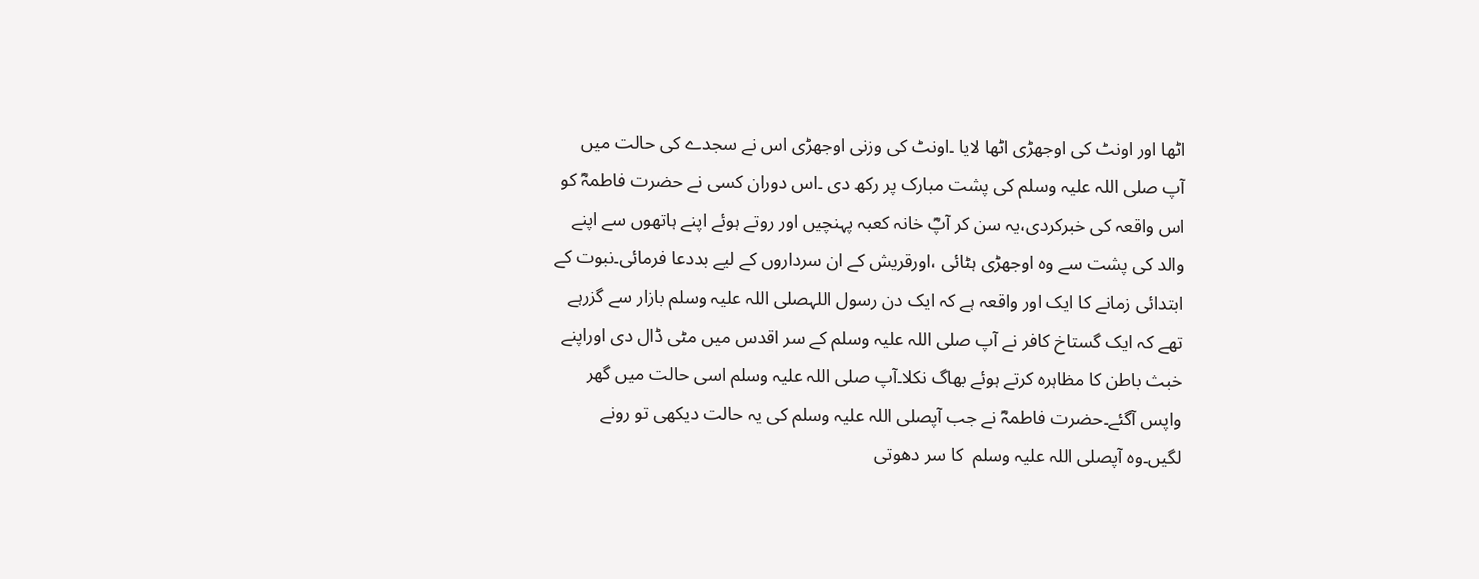اٹھا اور اونٹ کی اوجھڑی اٹھا لایا ۔اونٹ کی وزنی اوجھڑی اس نے سجدے کی حالت میں آپ صلی اللہ علیہ وسلم کی پشت مبارک پر رکھ دی ۔اس دوران کسی نے حضرت فاطمہؓ کو اس واقعہ کی خبرکردی،یہ سن کر آپؓ خانہ کعبہ پہنچیں اور روتے ہوئے اپنے ہاتھوں سے اپنے والد کی پشت سے وہ اوجھڑی ہٹائی ،اورقریش کے ان سرداروں کے لیے بددعا فرمائی۔نبوت کے ابتدائی زمانے کا ایک اور واقعہ ہے کہ ایک دن رسول اللہصلی اللہ علیہ وسلم بازار سے گزرہے تھے کہ ایک گستاخ کافر نے آپ صلی اللہ علیہ وسلم کے سر اقدس میں مٹی ڈال دی اوراپنے خبث باطن کا مظاہرہ کرتے ہوئے بھاگ نکلا۔آپ صلی اللہ علیہ وسلم اسی حالت میں گھر واپس آگئے۔حضرت فاطمہؓ نے جب آپصلی اللہ علیہ وسلم کی یہ حالت دیکھی تو رونے لگیں۔وہ آپصلی اللہ علیہ وسلم  کا سر دھوتی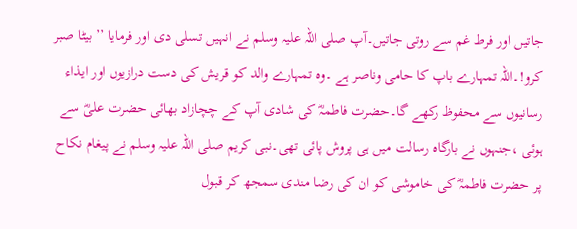جاتیں اور فرط غم سے روتی جاتیں۔آپ صلی اللہ علیہ وسلم نے انہیں تسلی دی اور فرمایا ’’بیٹا صبر کرو!۔اللہ تمہارے باپ کا حامی وناصر ہے ۔وہ تمہارے والد کو قریش کی دست درازیوں اور ایذاء رسانیوں سے محفوظ رکھے گا۔حضرت فاطمہؓ کی شادی آپ کے چچازاد بھائی حضرت علیؓ سے ہوئی ،جنہوں نے بارگاہ رسالت میں ہی پروش پائی تھی۔نبی کریم صلی اللہ علیہ وسلم نے پیغام نکاح پر حضرت فاطمہؓ کی خاموشی کو ان کی رضا مندی سمجھ کر قبول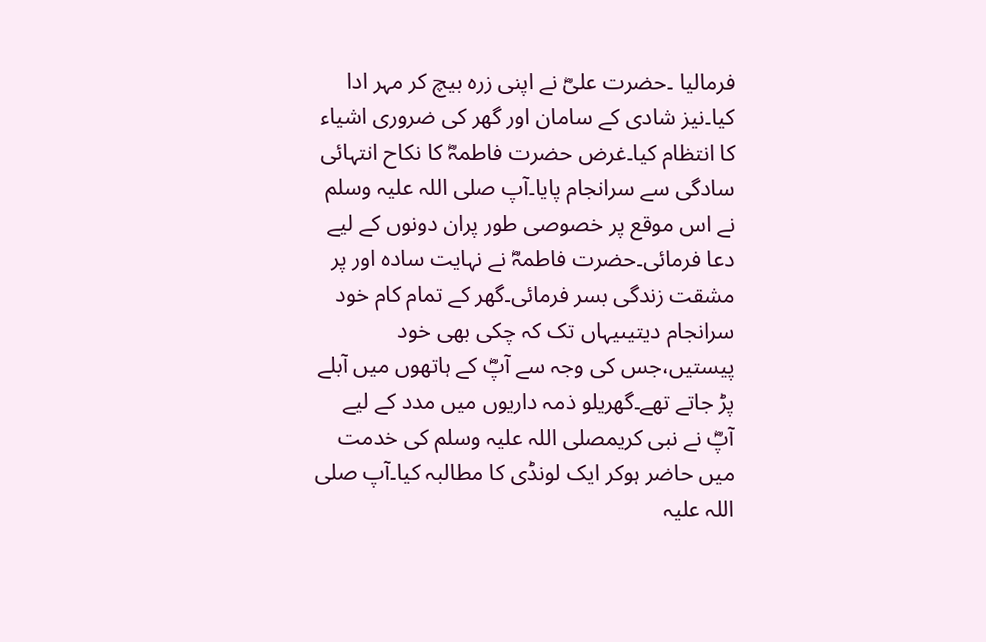فرمالیا ۔حضرت علیؓ نے اپنی زرہ بیچ کر مہر ادا کیا۔نیز شادی کے سامان اور گھر کی ضروری اشیاء کا انتظام کیا۔غرض حضرت فاطمہؓ کا نکاح انتہائی سادگی سے سرانجام پایا۔آپ صلی اللہ علیہ وسلم نے اس موقع پر خصوصی طور پران دونوں کے لیے دعا فرمائی۔حضرت فاطمہؓ نے نہایت سادہ اور پر مشقت زندگی بسر فرمائی۔گھر کے تمام کام خود سرانجام دیتیںیہاں تک کہ چکی بھی خود پیستیں،جس کی وجہ سے آپؓ کے ہاتھوں میں آبلے پڑ جاتے تھے۔گھریلو ذمہ داریوں میں مدد کے لیے آپؓ نے نبی کریمصلی اللہ علیہ وسلم کی خدمت میں حاضر ہوکر ایک لونڈی کا مطالبہ کیا۔آپ صلی اللہ علیہ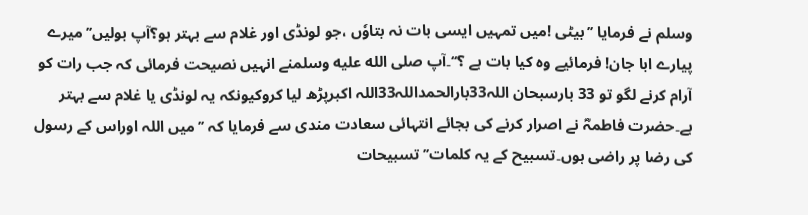وسلم نے فرمایا ’’بیٹی !میں تمہیں ایسی بات نہ بتاوٗں ،جو لونڈی اور غلام سے بہتر ہو؟آپ بولیں’’میرے پیارے ابا جان! فرمائیے وہ کیا بات ہے ؟‘‘۔آپ صلى الله عليه وسلمنے انہیں نصیحت فرمائی کہ جب رات کو آرام کرنے لگو تو 33 بارسبحان اللہ33بارالحمداللہ33اللہ اکبرپڑھ لیا کروکیونکہ یہ لونڈی یا غلام سے بہتر ہے۔حضرت فاطمہؓ نے اصرار کرنے کی بجائے انتہائی سعادت مندی سے فرمایا کہ ’’میں اللہ اوراس کے رسول کی رضا پر راضی ہوں۔تسبیح کے یہ کلمات’’ تسبیحات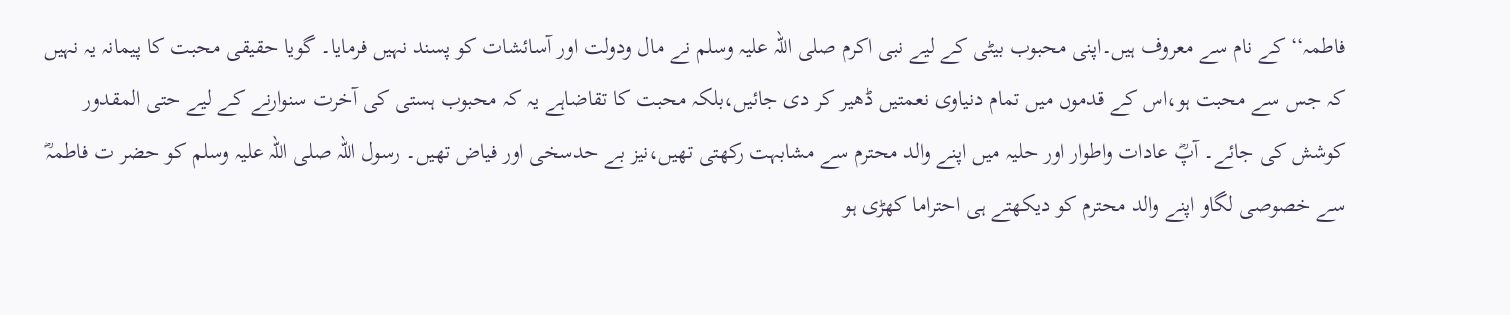فاطمہ‘‘کے نام سے معروف ہیں۔اپنی محبوب بیٹی کے لیے نبی اکرم صلی اللہ علیہ وسلم نے مال ودولت اور آسائشات کو پسند نہیں فرمایا۔ گویا حقیقی محبت کا پیمانہ یہ نہیں کہ جس سے محبت ہو،اس کے قدموں میں تمام دنیاوی نعمتیں ڈھیر کر دی جائیں،بلکہ محبت کا تقاضاہے یہ کہ محبوب ہستی کی آخرت سنوارنے کے لیے حتی المقدور کوشش کی جائے۔ آپؓ عادات واطوار اور حلیہ میں اپنے والد محترم سے مشابہت رکھتی تھیں،نیز بے حدسخی اور فیاض تھیں۔ رسول اللہ صلی اللہ علیہ وسلم کو حضر ت فاطمہؓ سے خصوصی لگاو اپنے والد محترم کو دیکھتے ہی احتراما کھڑی ہو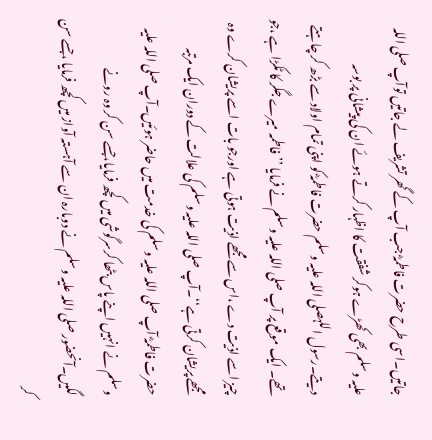جاتیں۔اسی طرح حضرت فاطمہؓ جب آپ کے گھر تشریف لے جاتیں توآپ صلی اللہ علیہ وسلم بھی کھڑے ہوکر شفقت کا اظہار کرتے ہوئے ان کی پیشانی پر بوسہ دیتے۔رسول اللہصلی اللہ علیہ وسلم حضرت فاطمہؓ کو اپنی تمام اولاد سے بڑھ کر چاہتے تھے۔ ایک موقع پر آپ صلی اللہ علیہ وسلم نے فرمایا ’’فاطمہ میرے جگر کا ٹکڑا ہے ،جو چیز اسے اذیت دے ،اس سے مجھے اذیت ہوتی ہے اورجو بات اسے پریشان کرے وہ مجھے پریشان کرتی ہے‘‘۔آپ صلی اللہ علیہ وسلم کی علالت کے دوران ایک مرتبہ حضرت فاطمہؓ آپ صلی اللہ علیہ وسلم کی خدمت میں حاضر ہوئیں۔آپ صلی اللہ علیہ وسلم نے انہیں اپنے پاس بٹھا کرسرگوشی میں کچھ فرمایا،جسے سن کر وہ رونے لگیں۔آنحضور صلی اللہ علیہ وسلم نے دوبارہ ان سے آہستہ آواز میں کچھ فرمایا ،جسے سن کر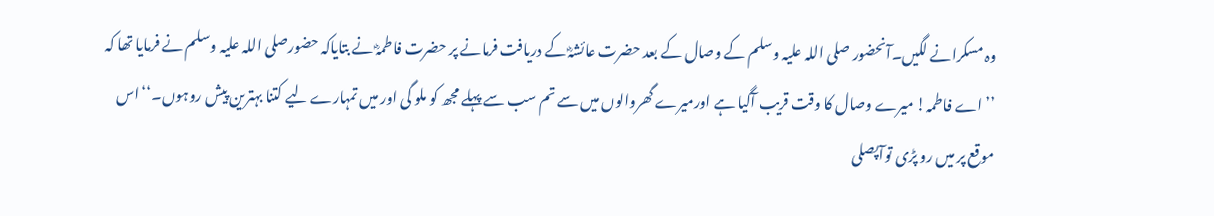وہ مسکرانے لگیں۔آنحضور صلی اللہ علیہ وسلم کے وصال کے بعد حضرت عائشہؓ کے دریافت فرمانے پر حضرت فاطمہؓ نے بتایاکہ حضورصلی اللہ علیہ وسلم نے فرمایا تھا کہ ’’اے فاطمہ! میرے وصال کا وقت قریب آگیا ہے اورمیرے گھروالوں میں سے تم سب سے پہلے مجھ کو ملو گی اور میں تمہارے لیے کتنا بہترین پیش روہوں۔‘‘اس موقع پر میں رو پڑی توآپصلی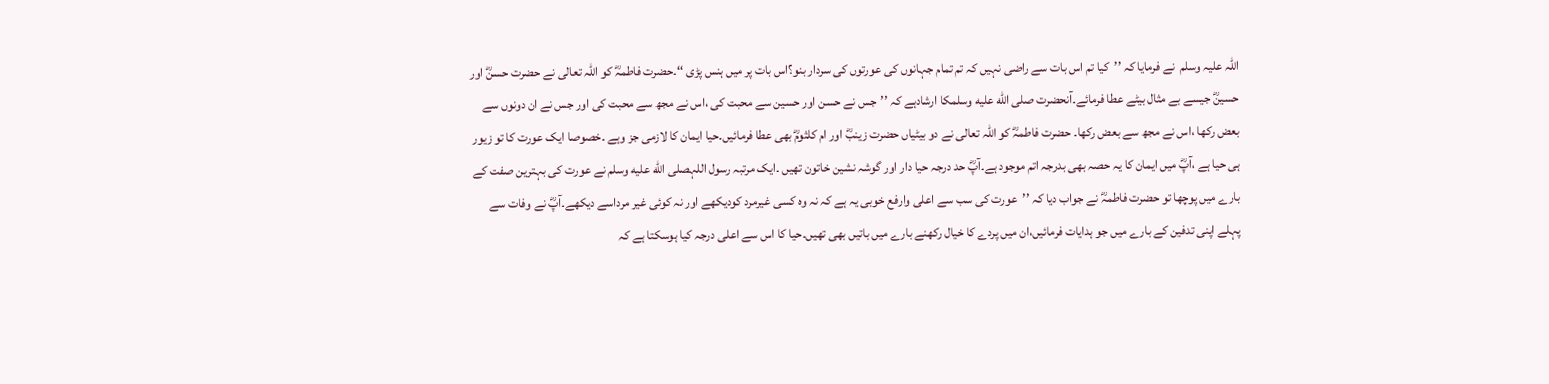اللہ علیہ وسلم  نے فرمایا کہ ’’کیا تم اس بات سے راضی نہیں کہ تم تمام جہانوں کی عورتوں کی سردار بنو؟اس بات پر میں ہنس پڑی ‘‘۔حضرت فاطمہؓ کو اللہ تعالی نے حضرت حسنؓ اور حسینؓ جیسے بے مثال بیٹے عطا فرمائے۔آنحضرت صلى الله عليه وسلمکا ارشادہے کہ ’’جس نے حسن اور حسین سے محبت کی ،اس نے مجھ سے محبت کی اور جس نے ان دونوں سے بعض رکھا ،اس نے مجھ سے بعض رکھا۔ حضرت فاطمہؓ کو اللہ تعالی نے دو بیٹیاں حضرت زینبؓ اور ام کلثومؓ بھی عطا فرمائیں۔حیا ایمان کا لازمی جز وہے ۔خصوصا ایک عورت کا تو زیور ہی حیا ہے ،آپؓ میں ایمان کا یہ حصہ بھی بدرجہ اتم موجود ہے۔آپؓ حد درجہ حیا دار اور گوشہ نشین خاتون تھیں ۔ایک مرتبہ رسول اللہصلى الله عليه وسلم نے عورت کی بہترین صفت کے بارے میں پوچھا تو حضرت فاطمہؓ نے جواب دیا کہ ’’عورت کی سب سے اعلی وارفع خوبی یہ ہے کہ نہ وہ کسی غیرمرد کودیکھے اور نہ کوئی غیر مرداسے دیکھے۔آپؓ نے وفات سے پہلے اپنی تدفین کے بارے میں جو ہدایات فرمائیں،ان میں پردے کا خیال رکھنے بارے میں باتیں بھی تھیں۔حیا کا اس سے اعلی درجہ کیا ہوسکتا ہے کہ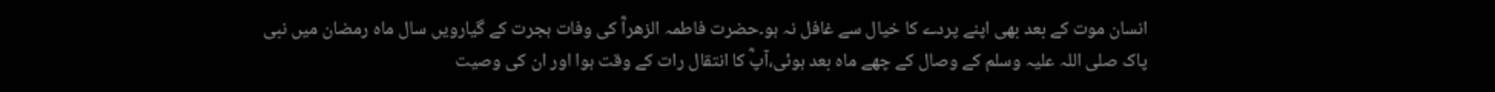انسان موت کے بعد بھی اپنے پردے کا خیال سے غافل نہ ہو۔حضرت فاطمہ الزھراؓ کی وفات ہجرت کے گیارویں سال ماہ رمضان میں نبی پاک صلی اللہ علیہ وسلم کے وصال کے چھے ماہ بعد ہوئی،آپؓ کا انتقال رات کے وقت ہوا اور ان کی وصیت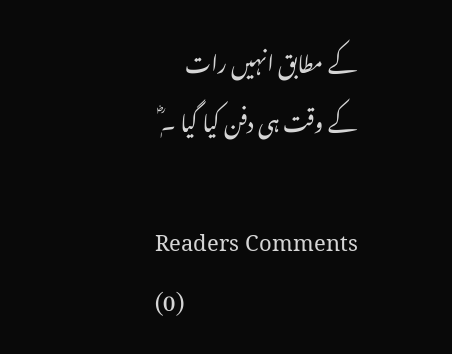کے مطابق انہیں رات کے وقت ہی دفن کیا گیا ۔ٖؓ

Readers Comments (0)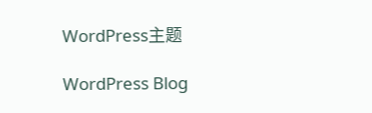WordPress主题

WordPress Blog